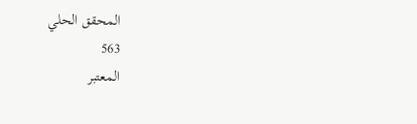المحقق الحلي
563
المعتبر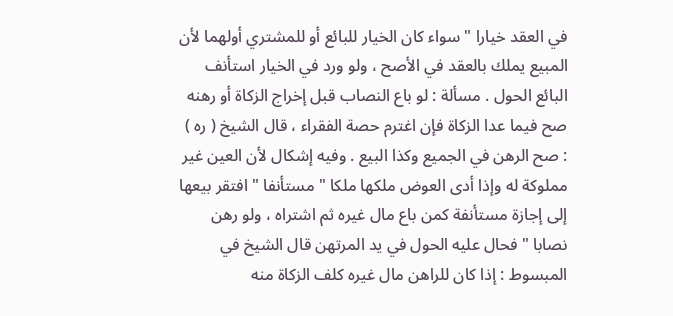في العقد خيارا " سواء كان الخيار للبائع أو للمشتري أولهما لأن المبيع يملك بالعقد في الأصح ، ولو ورد في الخيار استأنف البائع الحول . مسألة : لو باع النصاب قبل إخراج الزكاة أو رهنه صح فيما عدا الزكاة فإن اغترم حصة الفقراء ، قال الشيخ ( ره ) : صح الرهن في الجميع وكذا البيع . وفيه إشكال لأن العين غير مملوكة له وإذا أدى العوض ملكها ملكا " مستأنفا " افتقر بيعها إلى إجازة مستأنفة كمن باع مال غيره ثم اشتراه ، ولو رهن نصابا " فحال عليه الحول في يد المرتهن قال الشيخ في المبسوط : إذا كان للراهن مال غيره كلف الزكاة منه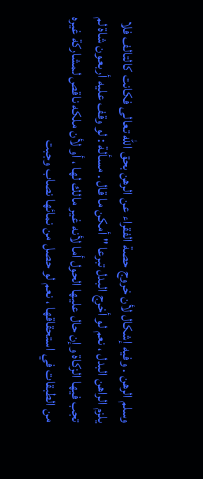وسلم الرهن . وفيه إشكال لأن خروج حصة الفقراء عن الرهن بحق الله تعالى فكانت كالتالف فلا يلزم الراهن البدل ، نعم لو أخرج البدل تبرعا " أمكن ما قال . مسألة : لو وقف عليه أربعون شاة لم تجب فيها الزكاة وإن حال عليها الحول أما لأنه غير مالك لها ، أو لأن ملكه ناقص لمشاركة غيره من الطبقات في استحقاقها ، نعم لو حصل من نمائها نصاب وجبت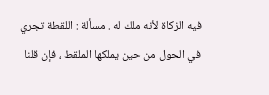فيه الزكاة لأنه ملك له . مسألة : اللقطة تجري في الحول من حين يملكها الملقط ، فإن قلنا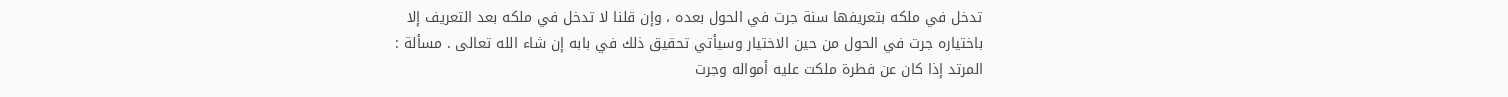تدخل في ملكه بتعريفها سنة جرت في الحول بعده ، وإن قلنا لا تدخل في ملكه بعد التعريف إلا باختياره جرت في الحول من حين الاختيار وسيأتي تحقيق ذلك في بابه إن شاء الله تعالى . مسألة : المرتد إذا كان عن فطرة ملكت عليه أمواله وجرت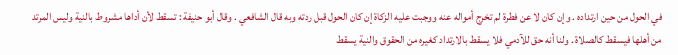في الحول من حين ارتداده . وإن كان لا عن فطرة لم تخرج أمواله عنه ووجبت عليه الزكاة إن كان الحول قبل ردته وبه قال الشافعي . وقال أبو حنيفة : تسقط لأن أداها مشروط بالنية وليس المرتد من أهلها فيسقط كالصلاة . ولنا أنه حق للآدمي فلا يسقط بالارتداد كغيره من الحقوق والنية يسقط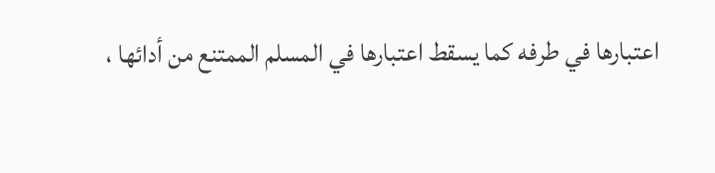اعتبارها في طرفه كما يسقط اعتبارها في المسلم الممتنع من أدائها ،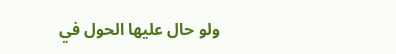ولو حال عليها الحول في